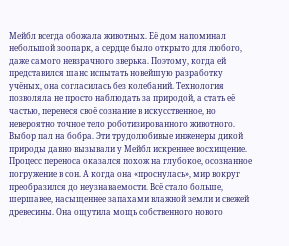Мейбл всегда обожала животных. Её дом напоминал небольшой зоопарк, а сердце было открыто для любого, даже самого невзрачного зверька. Поэтому, когда ей представился шанс испытать новейшую разработку учёных, она согласилась без колебаний. Технология позволяла не просто наблюдать за природой, а стать её частью, перенеся своё сознание в искусственное, но невероятно точное тело роботизированного животного.
Выбор пал на бобра. Эти трудолюбивые инженеры дикой природы давно вызывали у Мейбл искреннее восхищение. Процесс переноса оказался похож на глубокое, осознанное погружение в сон. А когда она «проснулась», мир вокруг преобразился до неузнаваемости. Всё стало больше, шершавее, насыщеннее запахами влажной земли и свежей древесины. Она ощутила мощь собственного нового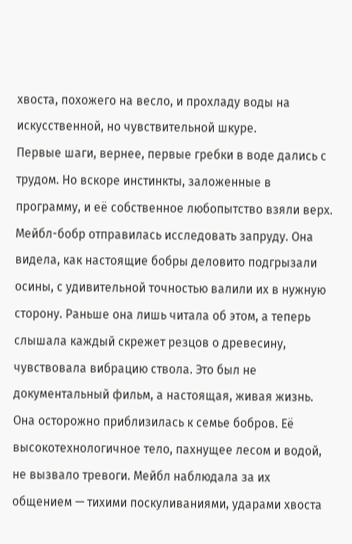хвоста, похожего на весло, и прохладу воды на искусственной, но чувствительной шкуре.
Первые шаги, вернее, первые гребки в воде дались с трудом. Но вскоре инстинкты, заложенные в программу, и её собственное любопытство взяли верх. Мейбл-бобр отправилась исследовать запруду. Она видела, как настоящие бобры деловито подгрызали осины, с удивительной точностью валили их в нужную сторону. Раньше она лишь читала об этом, а теперь слышала каждый скрежет резцов о древесину, чувствовала вибрацию ствола. Это был не документальный фильм, а настоящая, живая жизнь.
Она осторожно приблизилась к семье бобров. Её высокотехнологичное тело, пахнущее лесом и водой, не вызвало тревоги. Мейбл наблюдала за их общением — тихими поскуливаниями, ударами хвоста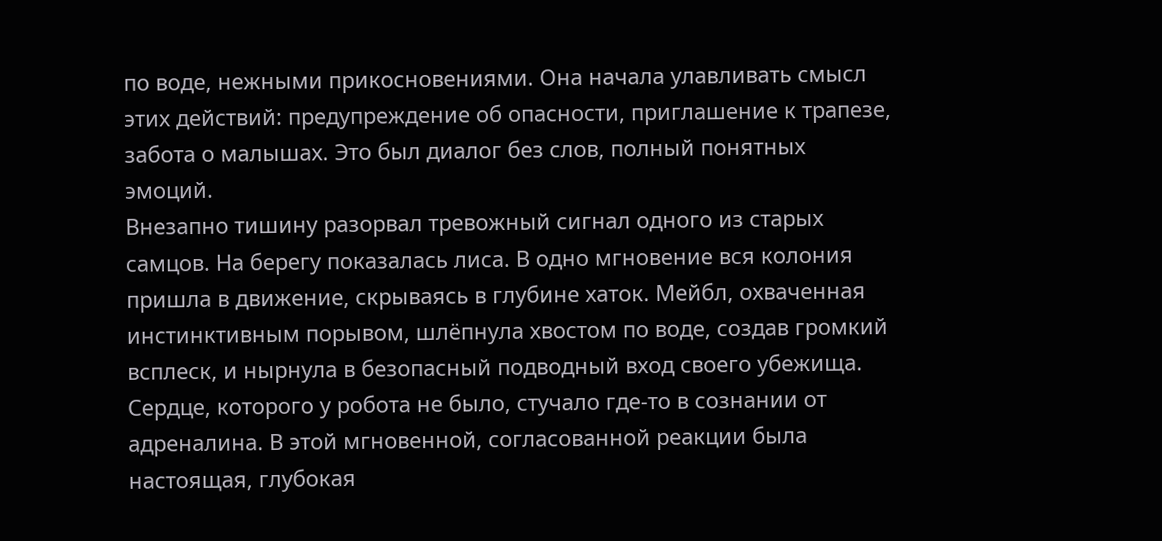по воде, нежными прикосновениями. Она начала улавливать смысл этих действий: предупреждение об опасности, приглашение к трапезе, забота о малышах. Это был диалог без слов, полный понятных эмоций.
Внезапно тишину разорвал тревожный сигнал одного из старых самцов. На берегу показалась лиса. В одно мгновение вся колония пришла в движение, скрываясь в глубине хаток. Мейбл, охваченная инстинктивным порывом, шлёпнула хвостом по воде, создав громкий всплеск, и нырнула в безопасный подводный вход своего убежища. Сердце, которого у робота не было, стучало где-то в сознании от адреналина. В этой мгновенной, согласованной реакции была настоящая, глубокая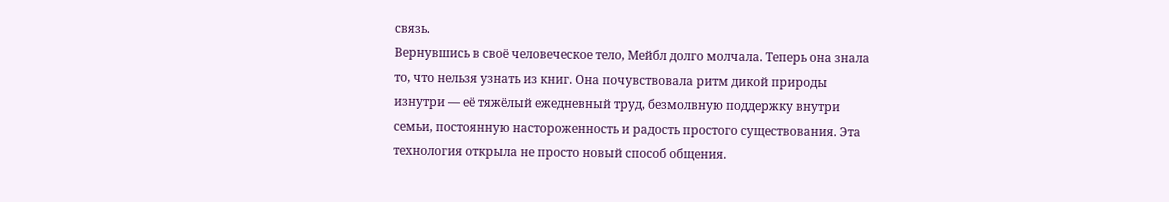связь.
Вернувшись в своё человеческое тело, Мейбл долго молчала. Теперь она знала то, что нельзя узнать из книг. Она почувствовала ритм дикой природы изнутри — её тяжёлый ежедневный труд, безмолвную поддержку внутри семьи, постоянную настороженность и радость простого существования. Эта технология открыла не просто новый способ общения.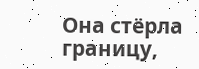Она стёрла границу,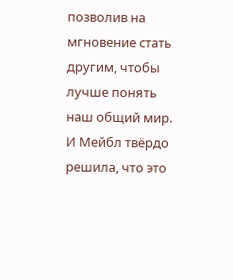позволив на мгновение стать другим, чтобы лучше понять наш общий мир. И Мейбл твёрдо решила, что это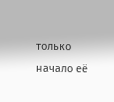только начало её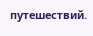путешествий.